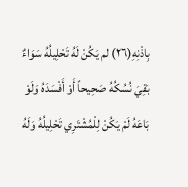بِاذْنِهِ(٢٦) لم يَكُنْ لَهُ تَحْلِيلُهُ سَوَاءٌ بَقِيَ نُسُكُهُ صَحِيحاً أَوْ أَفْسَدَهُ وَلَوْ بَاعَهُ لَمْ يَكُنْ لِلْمُشْتَرِي تَحْلِيلُهُ وَلَهُ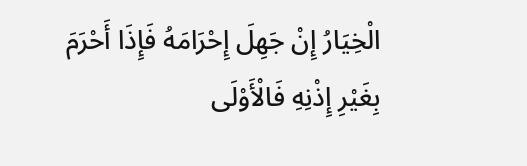الْخِيَارُ إِنْ جَهِلَ إِحْرَامَهُ فَإِذَا أَحْرَمَ بِغَيْرِ إِذْنِهِ فَالْأَوْلَى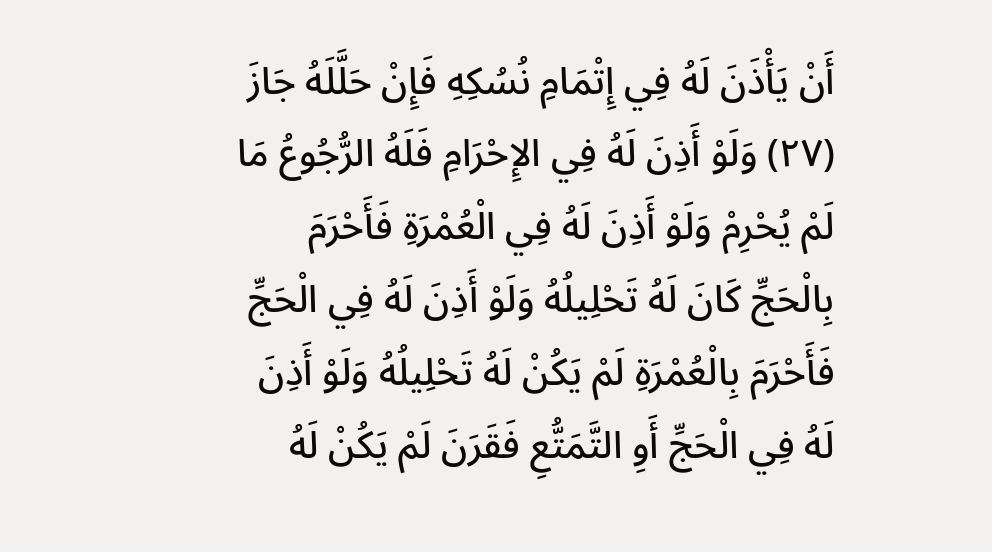أَنْ يَأْذَنَ لَهُ فِي إِتْمَامِ نُسُكِهِ فَإِنْ حَلَّلَهُ جَازَ (٢٧) وَلَوْ أَذِنَ لَهُ فِي الإِحْرَامِ فَلَهُ الرُّجُوعُ مَا لَمْ يُحْرِمْ وَلَوْ أَذِنَ لَهُ فِي الْعُمْرَةِ فَأَحْرَمَ بِالْحَجِّ كَانَ لَهُ تَحْلِيلُهُ وَلَوْ أَذِنَ لَهُ فِي الْحَجِّ فَأَحْرَمَ بِالْعُمْرَةِ لَمْ يَكُنْ لَهُ تَحْلِيلُهُ وَلَوْ أَذِنَ لَهُ فِي الْحَجِّ أَوِ التَّمَتُّعِ فَقَرَنَ لَمْ يَكُنْ لَهُ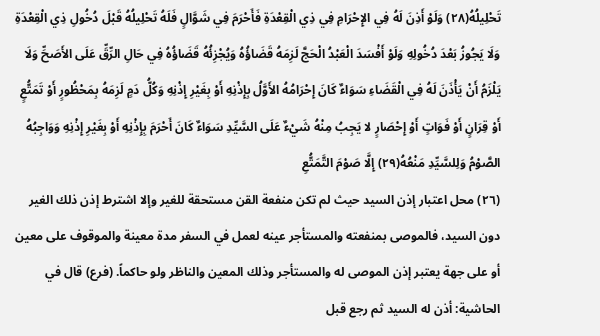تَحْلِيلُهُ(٢٨) وَلَوْ أَذِنَ لَهُ فِي الإِحْرَامِ فِي ذِي الْقِعْدَةِ فَأَحْرَمَ فِي شَوَّالٍ فَلَهُ تَحْلِيلُهُ قَبْلَ دُخُولِ ذِي الْقِعْدَةِ وَلَا يَجُوزُ بَعْدَ دُخُولِهِ وَلَوْ أَفْسَدَ الْعَبْدُ الْحَجَّ لَزِمَهُ قَضَاؤُهُ وَيُجْزِئُهُ قَضَاؤُهُ فِي حَالِ الرِّقِّ عَلَى الأَصَحِّ وَلَا يَلْزَمُ أَنْ يَأْذَنَ لَهُ فِي الْقَضَاءِ سَوَاءٌ كَانَ إِحْرَامُهُ الأَوَّلُ بِإِذْنِهِ أَوْ بِغَيْرِ إِذْنِهِ وَكُلُّ دَمٍ لَزِمَهُ بِمَحْظُورٍ أَوْ تَمَتُّعٍ أَوْ قِرَانٍ أَوْ فَوَاتٍ أَوْ إِحْصَارٍ لا يَجِبُ مِنْهُ شَيْءٌ عَلَى السَّيِّدِ سَوَاءٌ كَانَ أَحْرَمَ بِإِذْنِهِ أَوْ بِغَيْرِ إِذْنِهِ وَوَاجِبُهُ الصَّوْمُ وَلِلسَّيِّدِ مَنْعُهُ(٢٩) إِلَّا صَوْمَ التَّمَتُّعِ
(٢٦) محل اعتبار إذن السيد حيث لم تكن منفعة القن مستحقة للغير وإلا اشترط إذن ذلك الغير دون السيد، فالموصى بمنفعته والمستأجر عينه لعمل في السفر مدة معينة والموقوف على معين أو على جهة يعتبر إذن الموصى له والمستأجر وذلك المعين والناظر ولو حاكماً. (فرع) قال في الحاشية: أذن له السيد ثم رجع قبل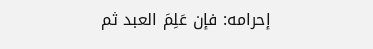إحرامه: فإن عَلِمَ العبد ثم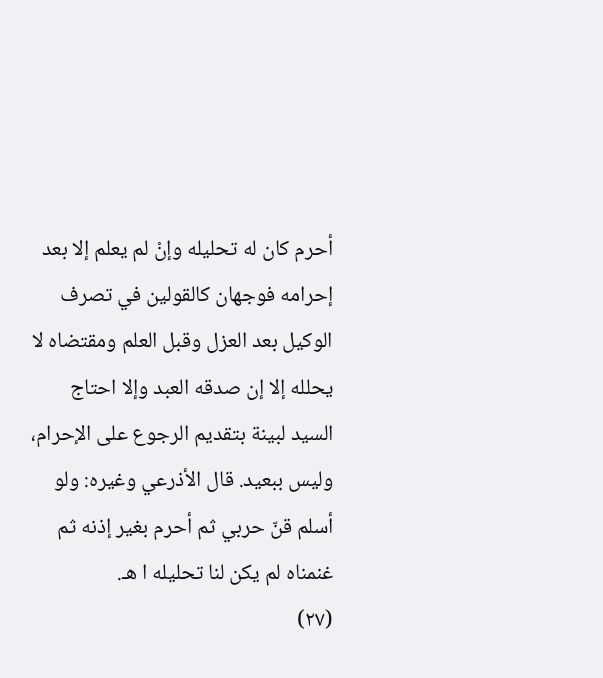أحرم كان له تحليله وإنْ لم يعلم إلا بعد إحرامه فوجهان كالقولين في تصرف الوكيل بعد العزل وقبل العلم ومقتضاه لا يحلله إلا إن صدقه العبد وإلا احتاج السيد لبينة بتقديم الرجوع على الإحرام، وليس ببعيد. قال الأذرعي وغيره: ولو أسلم قنّ حربي ثم أحرم بغير إذنه ثم غنمناه لم يكن لنا تحليله ا هـ.
(٢٧)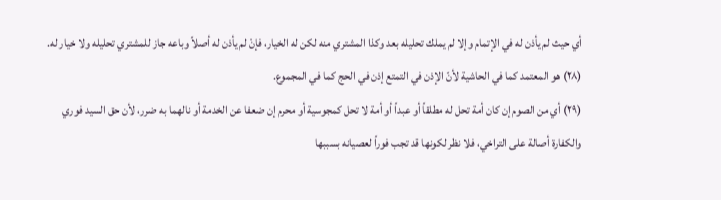أي حيث لم يأذن له في الإتمام وإلا لم يملك تحليله بعد وكذا المشتري منه لكن له الخيار، فإنْ لم يأذن له أصلاً وباعه جاز للمشتري تحليله ولا خيار له.
(٢٨) هو المعتمد كما في الحاشية لأنّ الإذن في التمتع إذن في الحج كما في المجموع.
(٢٩) أي من الصوم إن كان أمة تحل له مطلقاً أو عبداً أو أمة لا تحل كمجوسية أو محرم إن ضعفا عن الخدمة أو نالهما به ضرر، لأن حق السيد فوري والكفارة أصالة على التراخي، فلا نظر لكونها قد تجب فوراً لعصيانه بسببها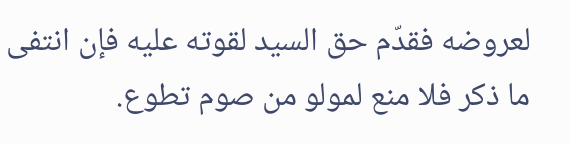لعروضه فقدّم حق السيد لقوته عليه فإن انتفى ما ذكر فلا منع لمولو من صوم تطوع.